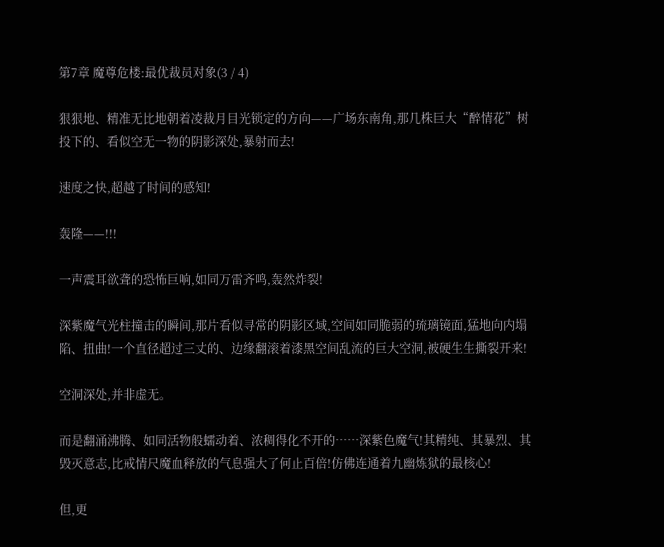第7章 魔尊危楼:最优裁员对象(3 / 4)

狠狠地、精准无比地朝着凌裁月目光锁定的方向——广场东南角,那几株巨大“醉情花”树投下的、看似空无一物的阴影深处,暴射而去!

速度之快,超越了时间的感知!

轰隆——!!!

一声震耳欲聋的恐怖巨响,如同万雷齐鸣,轰然炸裂!

深紫魔气光柱撞击的瞬间,那片看似寻常的阴影区域,空间如同脆弱的琉璃镜面,猛地向内塌陷、扭曲!一个直径超过三丈的、边缘翻滚着漆黑空间乱流的巨大空洞,被硬生生撕裂开来!

空洞深处,并非虚无。

而是翻涌沸腾、如同活物般蠕动着、浓稠得化不开的……深紫色魔气!其精纯、其暴烈、其毁灭意志,比戒情尺魔血释放的气息强大了何止百倍!仿佛连通着九幽炼狱的最核心!

但,更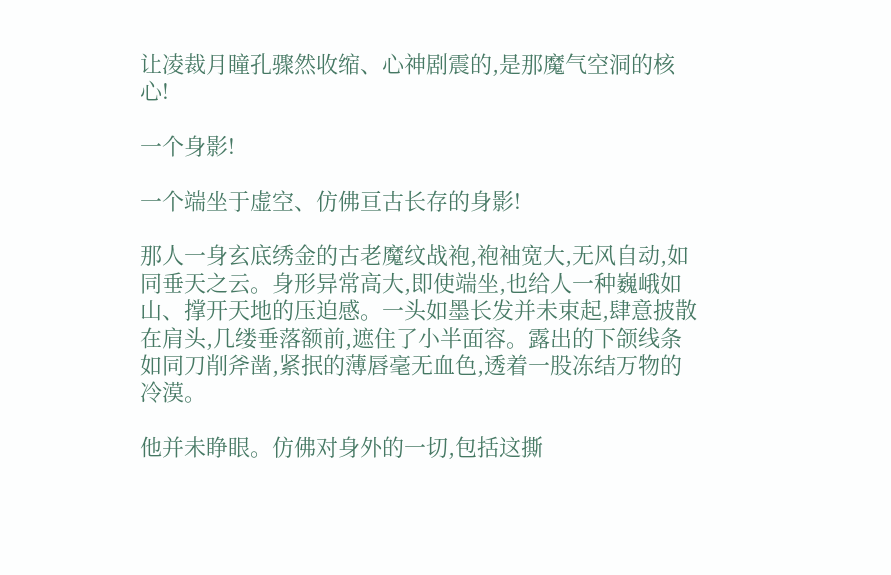让凌裁月瞳孔骤然收缩、心神剧震的,是那魔气空洞的核心!

一个身影!

一个端坐于虚空、仿佛亘古长存的身影!

那人一身玄底绣金的古老魔纹战袍,袍袖宽大,无风自动,如同垂天之云。身形异常高大,即使端坐,也给人一种巍峨如山、撑开天地的压迫感。一头如墨长发并未束起,肆意披散在肩头,几缕垂落额前,遮住了小半面容。露出的下颌线条如同刀削斧凿,紧抿的薄唇毫无血色,透着一股冻结万物的冷漠。

他并未睁眼。仿佛对身外的一切,包括这撕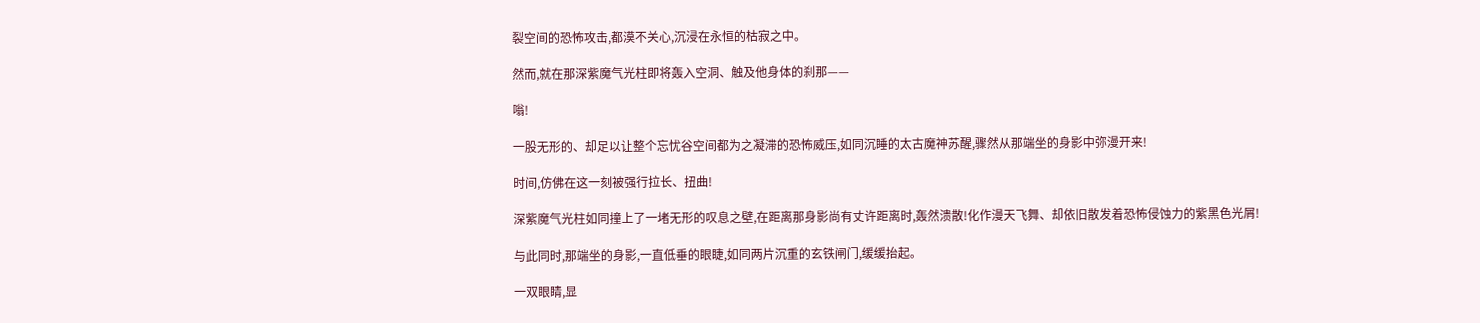裂空间的恐怖攻击,都漠不关心,沉浸在永恒的枯寂之中。

然而,就在那深紫魔气光柱即将轰入空洞、触及他身体的刹那——

嗡!

一股无形的、却足以让整个忘忧谷空间都为之凝滞的恐怖威压,如同沉睡的太古魔神苏醒,骤然从那端坐的身影中弥漫开来!

时间,仿佛在这一刻被强行拉长、扭曲!

深紫魔气光柱如同撞上了一堵无形的叹息之壁,在距离那身影尚有丈许距离时,轰然溃散!化作漫天飞舞、却依旧散发着恐怖侵蚀力的紫黑色光屑!

与此同时,那端坐的身影,一直低垂的眼睫,如同两片沉重的玄铁闸门,缓缓抬起。

一双眼睛,显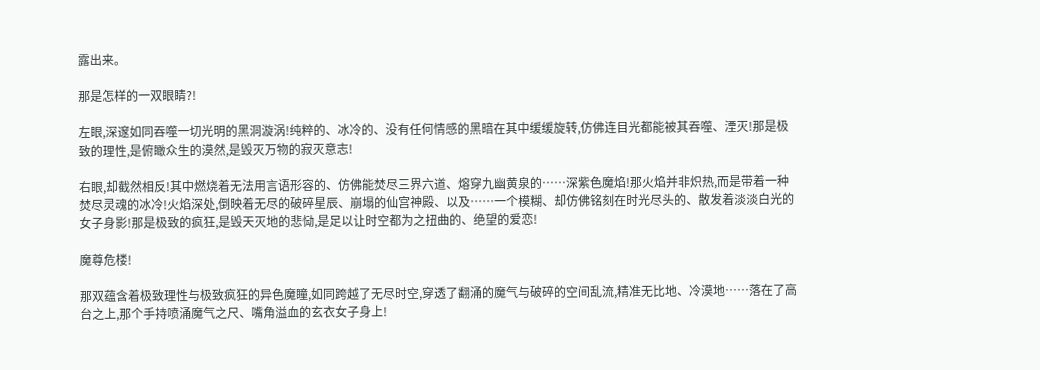露出来。

那是怎样的一双眼睛?!

左眼,深邃如同吞噬一切光明的黑洞漩涡!纯粹的、冰冷的、没有任何情感的黑暗在其中缓缓旋转,仿佛连目光都能被其吞噬、湮灭!那是极致的理性,是俯瞰众生的漠然,是毁灭万物的寂灭意志!

右眼,却截然相反!其中燃烧着无法用言语形容的、仿佛能焚尽三界六道、熔穿九幽黄泉的……深紫色魔焰!那火焰并非炽热,而是带着一种焚尽灵魂的冰冷!火焰深处,倒映着无尽的破碎星辰、崩塌的仙宫神殿、以及……一个模糊、却仿佛铭刻在时光尽头的、散发着淡淡白光的女子身影!那是极致的疯狂,是毁天灭地的悲恸,是足以让时空都为之扭曲的、绝望的爱恋!

魔尊危楼!

那双蕴含着极致理性与极致疯狂的异色魔瞳,如同跨越了无尽时空,穿透了翻涌的魔气与破碎的空间乱流,精准无比地、冷漠地……落在了高台之上,那个手持喷涌魔气之尺、嘴角溢血的玄衣女子身上!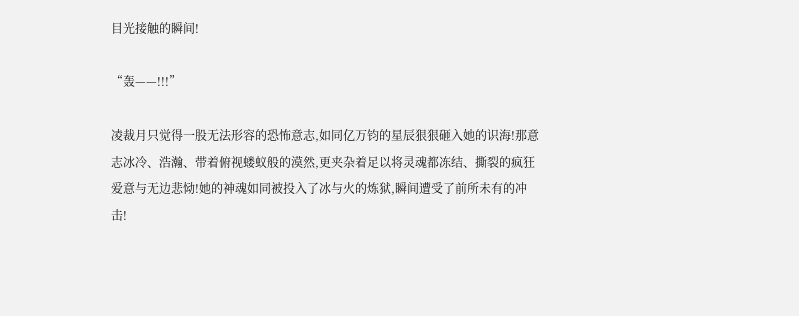目光接触的瞬间!

“轰——!!!”

凌裁月只觉得一股无法形容的恐怖意志,如同亿万钧的星辰狠狠砸入她的识海!那意志冰冷、浩瀚、带着俯视蝼蚁般的漠然,更夹杂着足以将灵魂都冻结、撕裂的疯狂爱意与无边悲恸!她的神魂如同被投入了冰与火的炼狱,瞬间遭受了前所未有的冲击!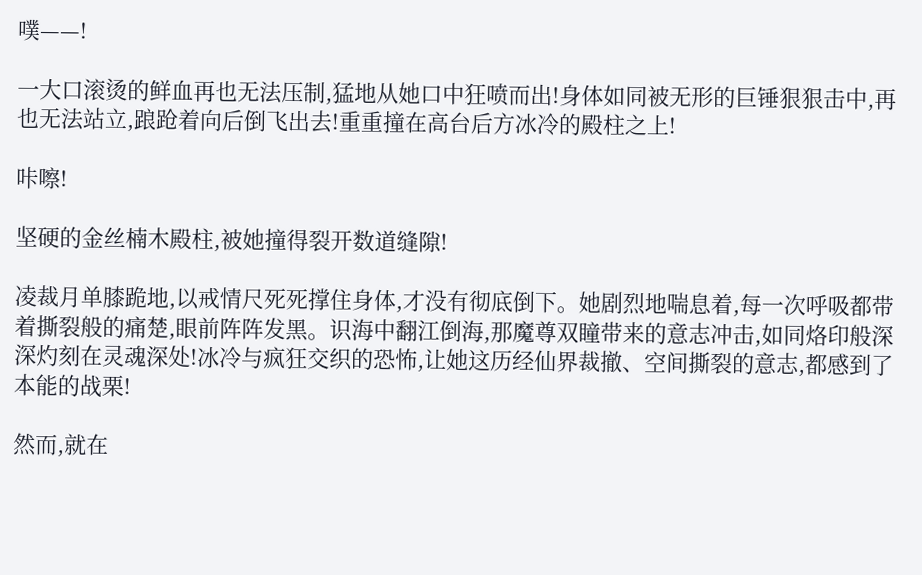噗——!

一大口滚烫的鲜血再也无法压制,猛地从她口中狂喷而出!身体如同被无形的巨锤狠狠击中,再也无法站立,踉跄着向后倒飞出去!重重撞在高台后方冰冷的殿柱之上!

咔嚓!

坚硬的金丝楠木殿柱,被她撞得裂开数道缝隙!

凌裁月单膝跪地,以戒情尺死死撑住身体,才没有彻底倒下。她剧烈地喘息着,每一次呼吸都带着撕裂般的痛楚,眼前阵阵发黑。识海中翻江倒海,那魔尊双瞳带来的意志冲击,如同烙印般深深灼刻在灵魂深处!冰冷与疯狂交织的恐怖,让她这历经仙界裁撤、空间撕裂的意志,都感到了本能的战栗!

然而,就在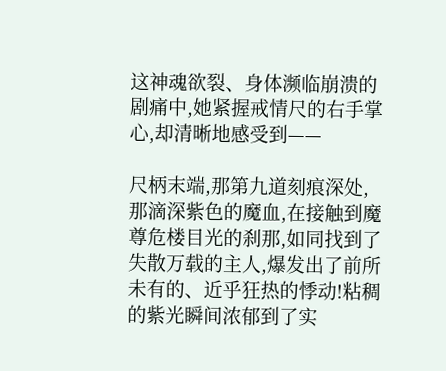这神魂欲裂、身体濒临崩溃的剧痛中,她紧握戒情尺的右手掌心,却清晰地感受到——

尺柄末端,那第九道刻痕深处,那滴深紫色的魔血,在接触到魔尊危楼目光的刹那,如同找到了失散万载的主人,爆发出了前所未有的、近乎狂热的悸动!粘稠的紫光瞬间浓郁到了实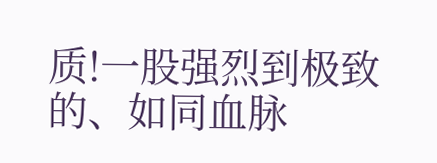质!一股强烈到极致的、如同血脉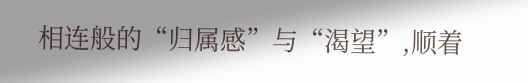相连般的“归属感”与“渴望”,顺着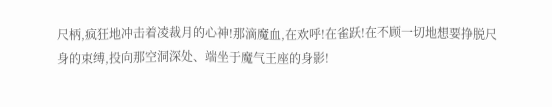尺柄,疯狂地冲击着凌裁月的心神!那滴魔血,在欢呼!在雀跃!在不顾一切地想要挣脱尺身的束缚,投向那空洞深处、端坐于魔气王座的身影!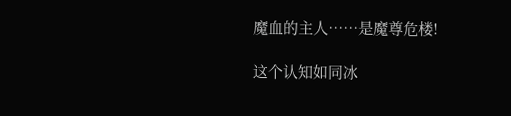魔血的主人……是魔尊危楼!

这个认知如同冰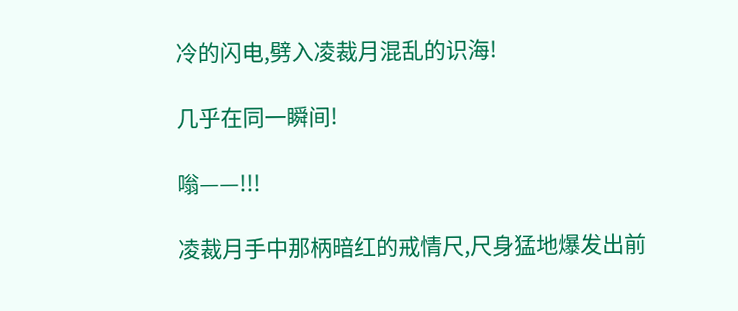冷的闪电,劈入凌裁月混乱的识海!

几乎在同一瞬间!

嗡——!!!

凌裁月手中那柄暗红的戒情尺,尺身猛地爆发出前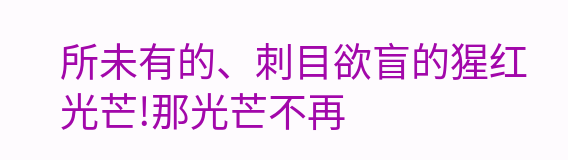所未有的、刺目欲盲的猩红光芒!那光芒不再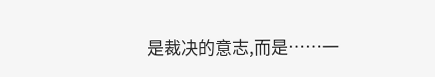是裁决的意志,而是……一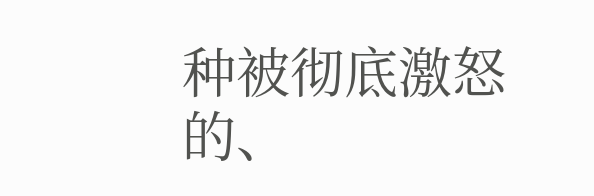种被彻底激怒的、